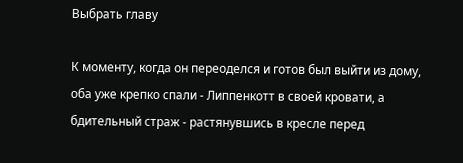Выбрать главу

К моменту, когда он переоделся и готов был выйти из дому, оба уже крепко спали - Липпенкотт в своей кровати, а бдительный страж - растянувшись в кресле перед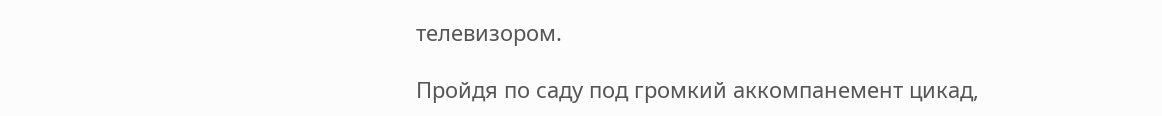телевизором.

Пройдя по саду под громкий аккомпанемент цикад,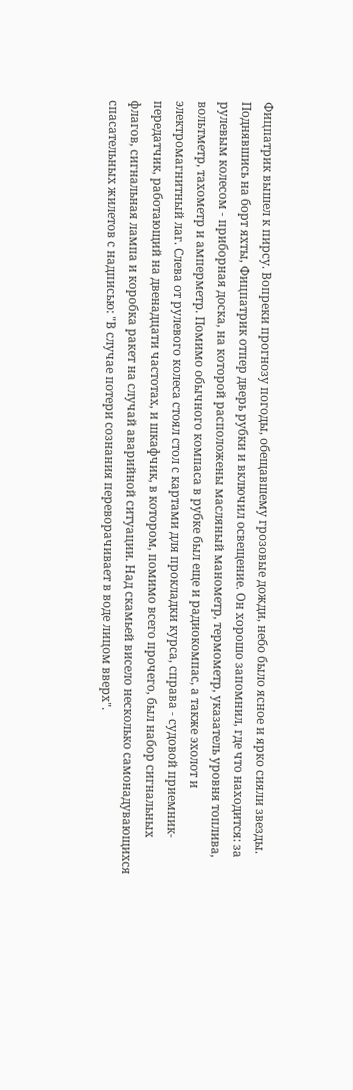Фицпатрик вышел к пирсу. Вопреки прогнозу погоды, обещавшему грозовые дожди, небо было ясное и ярко сияли звезды. Поднявшись на борт яхты, Фицпатрик отпер дверь рубки и включил освещение. Он хорошо запомнил, где что находится: за рулевым колесом - приборная доска, на которой расположены масляный манометр, термометр, указатель уровня топлива, вольтметр, тахометр и амперметр. Помимо обычного компаса в рубке был еще и радиокомпас, а также эхолот и электромагнитный лаг. Слева от рулевого колеса стоял стол с картами для прокладки курса, справа - судовой приемник-передатчик, работающий на двенадцати частотах, и шкафчик, в котором, помимо всего прочего, был набор сигнальных флагов, сигнальная лампа и коробка ракет на случай аварийной ситуации. Над скамьей висело несколько самонадувающихся спасательных жилетов с надписью: "В случае потери сознания переворачивает в воде лицом вверх".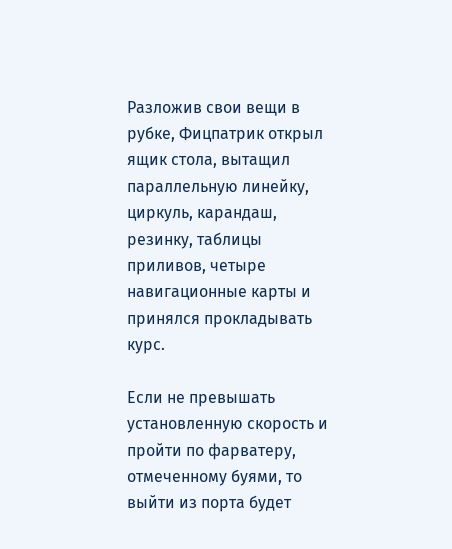Разложив свои вещи в рубке, Фицпатрик открыл ящик стола, вытащил параллельную линейку, циркуль, карандаш, резинку, таблицы приливов, четыре навигационные карты и принялся прокладывать курс.

Если не превышать установленную скорость и пройти по фарватеру, отмеченному буями, то выйти из порта будет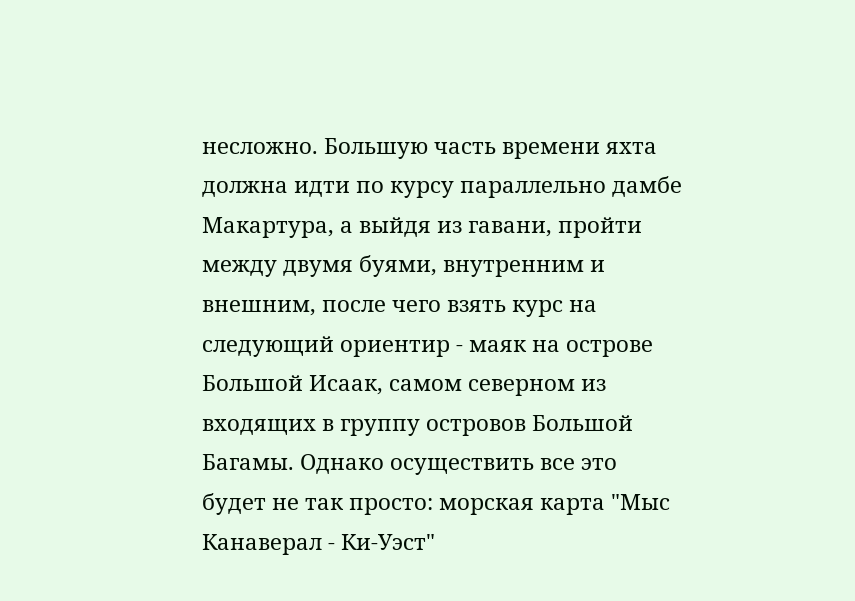несложно. Большую часть времени яхта должна идти по курсу параллельно дамбе Макартура, а выйдя из гавани, пройти между двумя буями, внутренним и внешним, после чего взять курс на следующий ориентир - маяк на острове Большой Исаак, самом северном из входящих в группу островов Большой Багамы. Однако осуществить все это будет не так просто: морская карта "Мыс Канаверал - Ки-Уэст"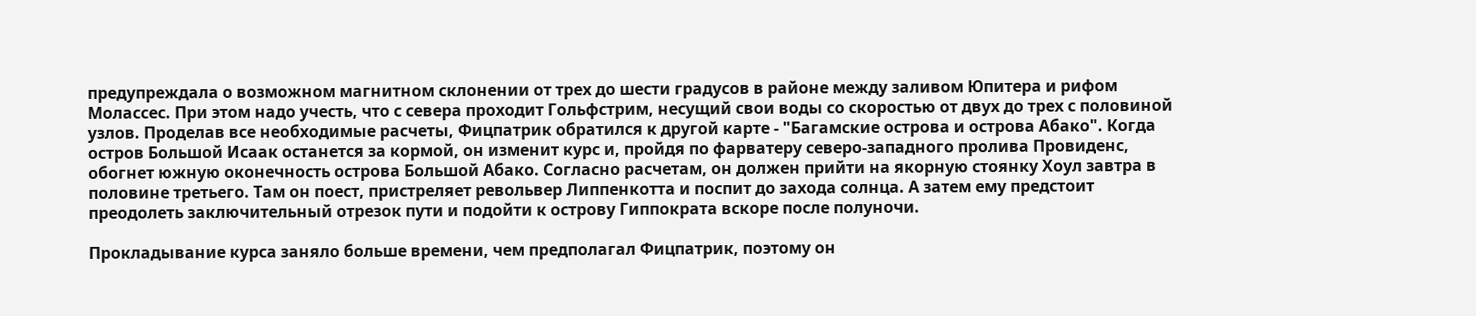предупреждала о возможном магнитном склонении от трех до шести градусов в районе между заливом Юпитера и рифом Молассес. При этом надо учесть, что с севера проходит Гольфстрим, несущий свои воды со скоростью от двух до трех с половиной узлов. Проделав все необходимые расчеты, Фицпатрик обратился к другой карте - "Багамские острова и острова Абако". Когда остров Большой Исаак останется за кормой, он изменит курс и, пройдя по фарватеру северо-западного пролива Провиденс, обогнет южную оконечность острова Большой Абако. Согласно расчетам, он должен прийти на якорную стоянку Хоул завтра в половине третьего. Там он поест, пристреляет револьвер Липпенкотта и поспит до захода солнца. А затем ему предстоит преодолеть заключительный отрезок пути и подойти к острову Гиппократа вскоре после полуночи.

Прокладывание курса заняло больше времени, чем предполагал Фицпатрик, поэтому он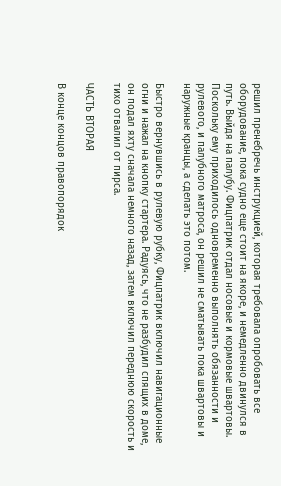решил пренебречь инструкцией, которая требовала опробовать все оборудование, пока судно еще стоит на якоре, и немедленно двинулся в путь. Выйдя на палубу. Фицпатрик отдал носовые и кормовые швартовы. Поскольку ему приходилось одновременно выполнять обязанности и рулевого, и палубного матроса, он решил не сматывать пока швартовы и наружные кранцы, а сделать это потом.

Быстро вернувшись в рулевую рубку, Фицпатрик включил навигационные огни и нажал на кнопку стартера. Радуясь, что не разбудил спящих в доме, он подал яхту сначала немного назад, затем включил переднюю скорость и тихо отвалил от пирса.

ЧАСТЬ ВТОРАЯ

В конце концов правопорядок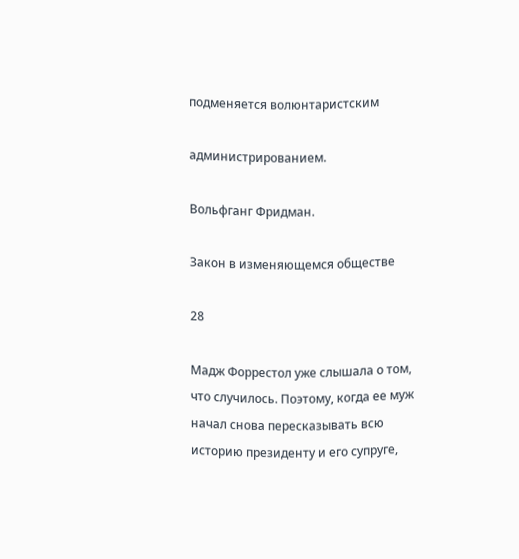подменяется волюнтаристским

администрированием.

Вольфганг Фридман.

Закон в изменяющемся обществе

28

Мадж Форрестол уже слышала о том, что случилось. Поэтому, когда ее муж начал снова пересказывать всю историю президенту и его супруге,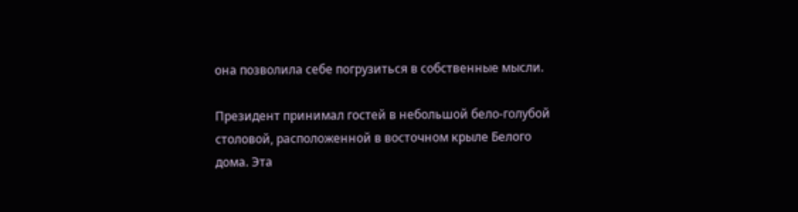она позволила себе погрузиться в собственные мысли.

Президент принимал гостей в небольшой бело-голубой столовой, расположенной в восточном крыле Белого дома. Эта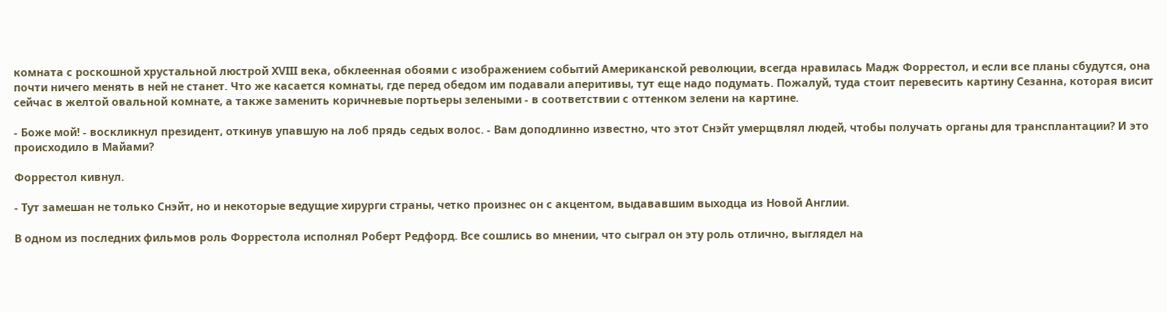комната с роскошной хрустальной люстрой XVIII века, обклеенная обоями с изображением событий Американской революции, всегда нравилась Мадж Форрестол, и если все планы сбудутся, она почти ничего менять в ней не станет. Что же касается комнаты, где перед обедом им подавали аперитивы, тут еще надо подумать. Пожалуй, туда стоит перевесить картину Сезанна, которая висит сейчас в желтой овальной комнате, а также заменить коричневые портьеры зелеными - в соответствии с оттенком зелени на картине.

- Боже мой! - воскликнул президент, откинув упавшую на лоб прядь седых волос. - Вам доподлинно известно, что этот Снэйт умерщвлял людей, чтобы получать органы для трансплантации? И это происходило в Майами?

Форрестол кивнул.

- Тут замешан не только Снэйт, но и некоторые ведущие хирурги страны, четко произнес он с акцентом, выдававшим выходца из Новой Англии.

В одном из последних фильмов роль Форрестола исполнял Роберт Редфорд. Все сошлись во мнении, что сыграл он эту роль отлично, выглядел на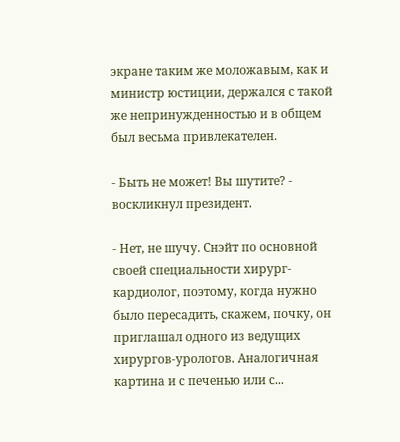экране таким же моложавым, как и министр юстиции, держался с такой же непринужденностью и в общем был весьма привлекателен.

- Быть не может! Вы шутите? - воскликнул президент.

- Нет, не шучу. Снэйт по основной своей специальности хирург-кардиолог, поэтому, когда нужно было пересадить, скажем, почку, он приглашал одного из ведущих хирургов-урологов. Аналогичная картина и с печенью или с...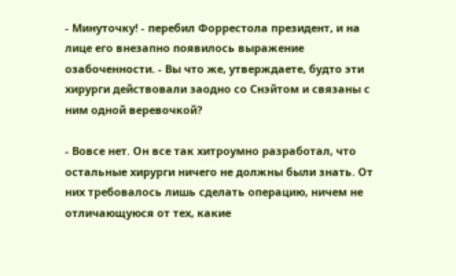- Минуточку! - перебил Форрестола президент, и на лице его внезапно появилось выражение озабоченности. - Вы что же, утверждаете, будто эти хирурги действовали заодно со Снэйтом и связаны с ним одной веревочкой?

- Вовсе нет. Он все так хитроумно разработал, что остальные хирурги ничего не должны были знать. От них требовалось лишь сделать операцию, ничем не отличающуюся от тех, какие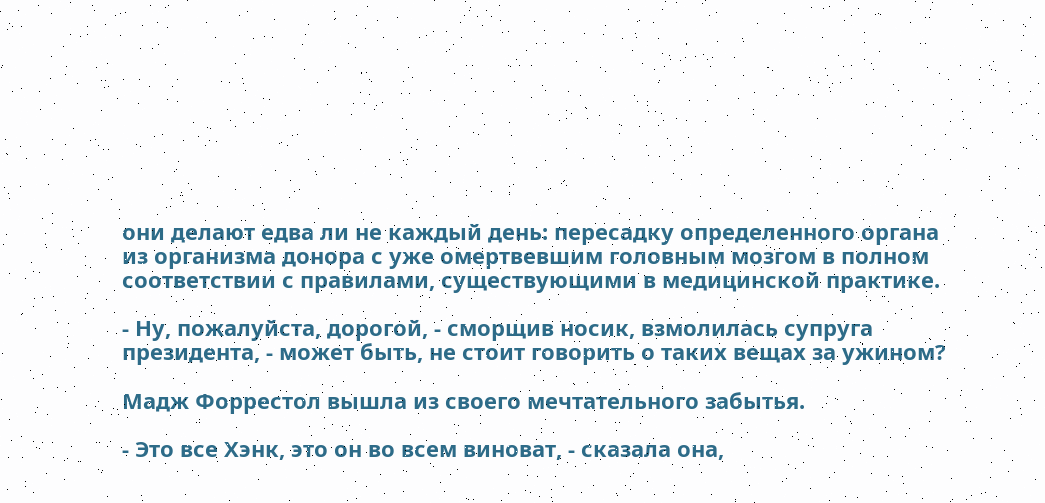они делают едва ли не каждый день: пересадку определенного органа из организма донора с уже омертвевшим головным мозгом в полном соответствии с правилами, существующими в медицинской практике.

- Ну, пожалуйста, дорогой, - сморщив носик, взмолилась супруга президента, - может быть, не стоит говорить о таких вещах за ужином?

Мадж Форрестол вышла из своего мечтательного забытья.

- Это все Хэнк, это он во всем виноват, - сказала она,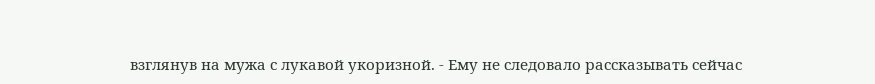взглянув на мужа с лукавой укоризной. - Ему не следовало рассказывать сейчас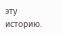эту историю.